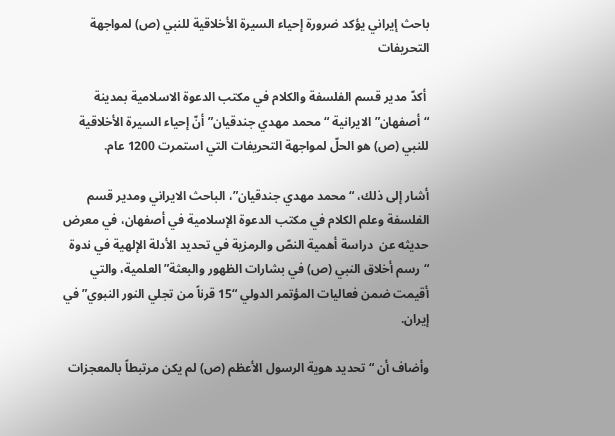باحث إیراني يؤكد ضرورة إحياء السيرة الأخلاقية للنبي (ص) لمواجهة التحريفات

 أكدّ مدير قسم الفلسفة والكلام في مكتب الدعوة الاسلامية بمدينة “أصفهان” الايرانية “محمد مهدي جندقيان” أنّ إحياء السيرة الأخلاقية للنبي (ص) هو الحلّ لمواجهة التحريفات التي استمرت 1200 عام.

أشار إلى ذلك، “محمد مهدي جندقيان”، الباحث الايراني ومدير قسم الفلسفة وعلم الكلام في مكتب الدعوة الإسلامية في أصفهان، في معرض حديثه عن  دراسة أهمية النصّ والرمزية في تحديد الأدلة الإلهية في ندوة “رسم أخلاق النبي (ص) في بشارات الظهور والبعثة” العلمية، والتي أقيمت ضمن فعاليات المؤتمر الدولي “15 قرناً من تجلي النور النبوي” في إیران.

وأضاف أن “تحديد هوية الرسول الأعظم (ص) لم يكن مرتبطاً بالمعجزات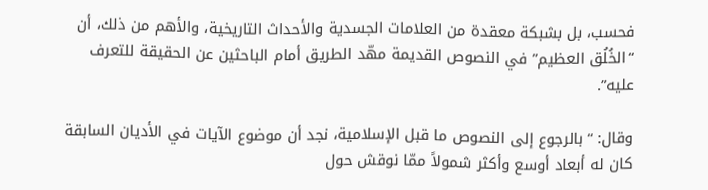فحسب، بل بشبكة معقدة من العلامات الجسدية والأحداث التاريخية، والأهم من ذلك، أن “الخُلُق العظيم” في النصوص القديمة مهّد الطريق أمام الباحثين عن الحقيقة للتعرف عليه”.

وقال: “بالرجوع إلى النصوص ما قبل الإسلامية، نجد أن موضوع الآيات في الأديان السابقة كان له أبعاد أوسع وأكثر شمولاً ممّا نوقش حول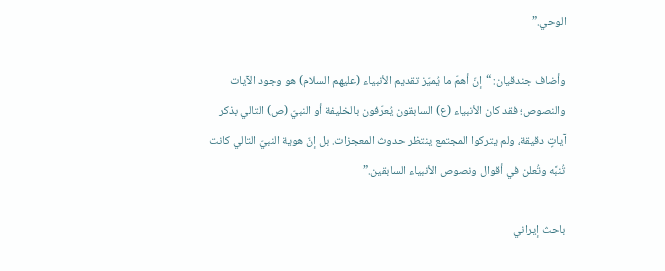الوحي.”

وأضاف جندقيان: “إنّ أهمّ ما يُميّز تقديم الأنبياء (عليهم السلام) هو وجود الآيات والنصوص؛ فقد كان الأنبياء (ع) السابقون يُعرّفون بالخليفة أو النبيّ (ص) التالي بذكر آياتٍ دقيقة، ولم يتركوا المجتمع ينتظر حدوث المعجزات. بل إنّ هوية النبيّ التالي كانت تُنبَّه وتُعلن في أقوال ونصوص الأنبياء السابقين.”

باحث إیراني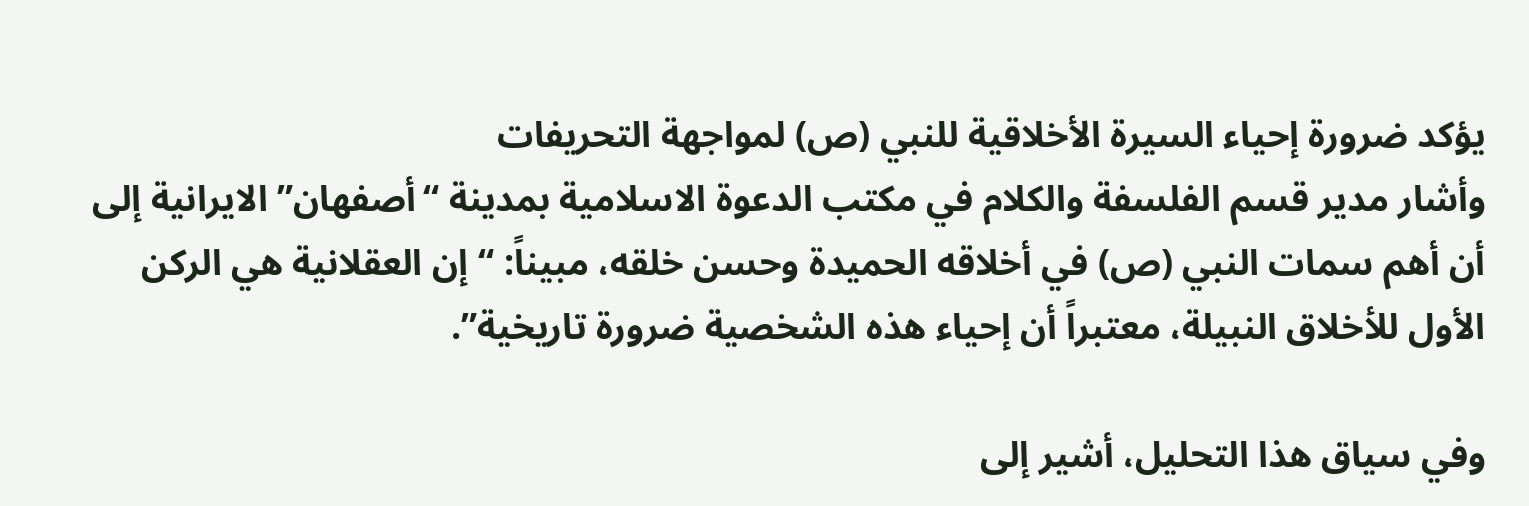يؤكد ضرورة إحياء السيرة الأخلاقية للنبي (ص) لمواجهة التحريفات
وأشار مدير قسم الفلسفة والكلام في مكتب الدعوة الاسلامية بمدينة “أصفهان” الايرانية إلى أن أهم سمات النبي (ص) في أخلاقه الحميدة وحسن خلقه، مبيناً: “إن العقلانية هي الركن الأول للأخلاق النبيلة، معتبراً أن إحياء هذه الشخصية ضرورة تاريخية”.

وفي سياق هذا التحليل، أشير إلى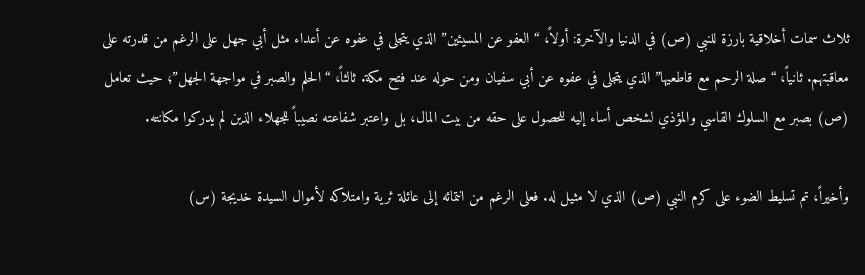ثلاث سمات أخلاقية بارزة للنبي (ص) في الدنيا والآخرة: أولاً، “العفو عن المسيئين” الذي يتجلى في عفوه عن أعداء مثل أبي جهل على الرغم من قدرته على معاقبتهم. ثانياً، “صلة الرحم مع قاطعيها” الذي يتجلى في عفوه عن أبي سفيان ومن حوله عند فتح مكة. ثالثاً، “الحلم والصبر في مواجهة الجهل”؛ حيث تعامل (ص) بصبر مع السلوك القاسي والمؤذي لشخص أساء إليه للحصول على حقه من بيت المال، بل واعتبر شفاعته نصيباً للجهلاء الذين لم يدركوا مكانته.

وأخيراً، تم تسليط الضوء على كرم النبي (ص) الذي لا مثيل له. فعلى الرغم من انتمائه إلى عائلة ثرية وامتلاكه لأموال السيدة خديجة (س)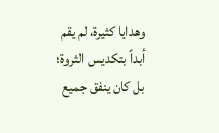وهدايا كثيرة، لم يقم أبداً بتكديس الثروة؛ بل كان ينفق جميع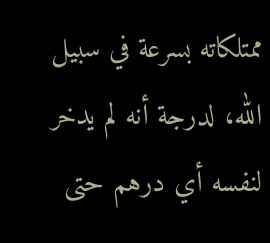ممتلكاته بسرعة في سبيل الله، لدرجة أنه لم يدخر لنفسه أي درهم حتى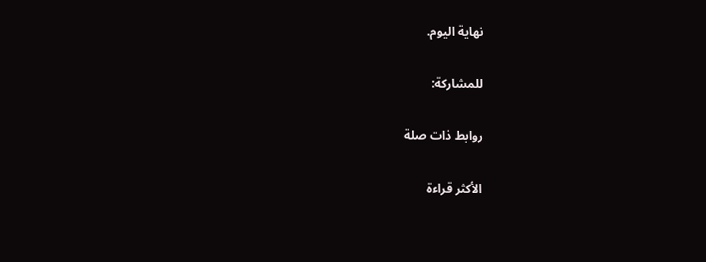نهاية اليوم.

للمشاركة:

روابط ذات صلة

الأكثر قراءة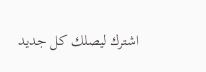اشترك ليصلك كل جديد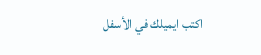اكتب ايميلك في الأسفل